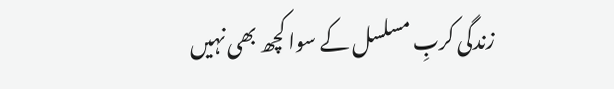زندگی کربِ مسلسل کے سوا کچھ بھی نہیں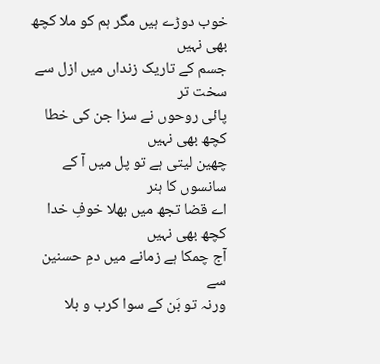خوب دوڑے ہیں مگر ہم کو ملا کچھ بھی نہیں
جسم کے تاریک زنداں میں ازل سے سخت تر
پائی روحوں نے سزا جن کی خطا کچھ بھی نہیں
چھین لیتی ہے تو پل میں آ کے سانسوں کا ہنر
اے قضا تجھ میں بھلا خوفِ خدا کچھ بھی نہیں
آج چمکا ہے زمانے میں دمِ حسنین سے
ورنہ تو بَن کے سوا کرب و بلا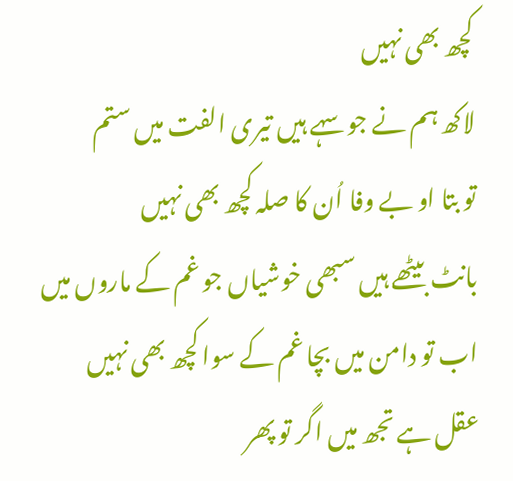کچھ بھی نہیں
لاکھ ہم نے جو سہے ہیں تیری الفت میں ستم
تو بتا او بے وفا اُن کا صلہ کچھ بھی نہیں
بانٹ بیٹھے ہیں سبھی خوشیاں جو غم کے ماروں میں
اب تو دامن میں بچا غم کے سوا کچھ بھی نہیں
عقل ہے تجھ میں اگر تو پھر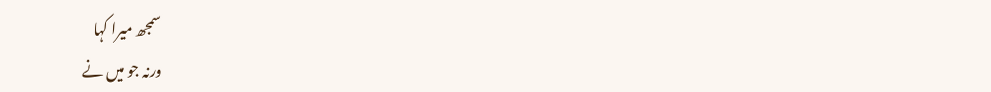سمجھ میرا کہا
ورنہ جو میں نے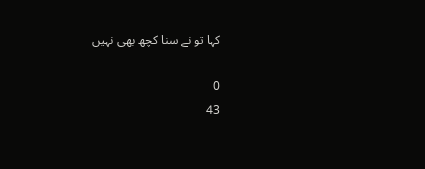کہا تو نے سنا کچھ بھی نہیں

0
43